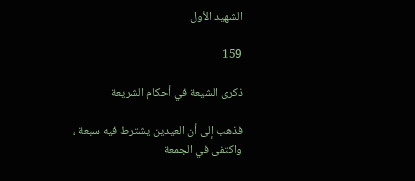الشهيد الأول

159

ذكرى الشيعة في أحكام الشريعة

فذهب إلى أن العيدين يشترط فيه سبعة ، واكتفى في الجمعة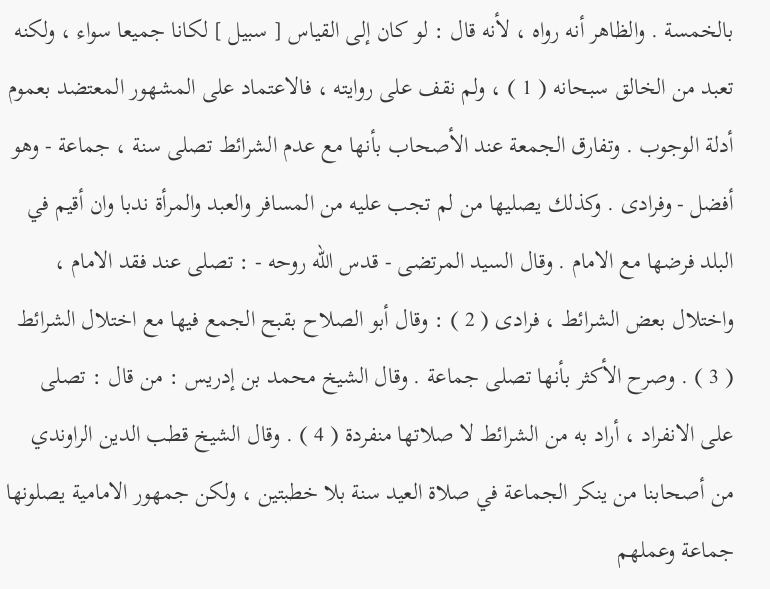بالخمسة . والظاهر أنه رواه ، لأنه قال : لو كان إلى القياس [ سبيل ] لكانا جميعا سواء ، ولكنه تعبد من الخالق سبحانه ( 1 ) ، ولم نقف على روايته ، فالاعتماد على المشهور المعتضد بعموم أدلة الوجوب . وتفارق الجمعة عند الأصحاب بأنها مع عدم الشرائط تصلى سنة ، جماعة - وهو أفضل - وفرادى . وكذلك يصليها من لم تجب عليه من المسافر والعبد والمرأة ندبا وان أقيم في البلد فرضها مع الامام . وقال السيد المرتضى - قدس الله روحه - : تصلى عند فقد الامام ، واختلال بعض الشرائط ، فرادى ( 2 ) : وقال أبو الصلاح بقبح الجمع فيها مع اختلال الشرائط ( 3 ) . وصرح الأكثر بأنها تصلى جماعة . وقال الشيخ محمد بن إدريس : من قال : تصلى على الانفراد ، أراد به من الشرائط لا صلاتها منفردة ( 4 ) . وقال الشيخ قطب الدين الراوندي من أصحابنا من ينكر الجماعة في صلاة العيد سنة بلا خطبتين ، ولكن جمهور الامامية يصلونها جماعة وعملهم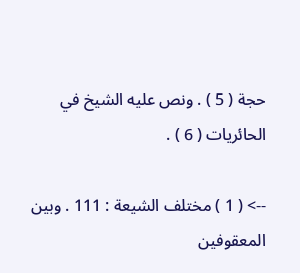حجة ( 5 ) . ونص عليه الشيخ في الحائريات ( 6 ) .

--> ( 1 ) مختلف الشيعة : 111 . وبين المعقوفين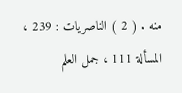منه . ( 2 ) الناصريات : 239 ، المسألة 111 ، جمل العلم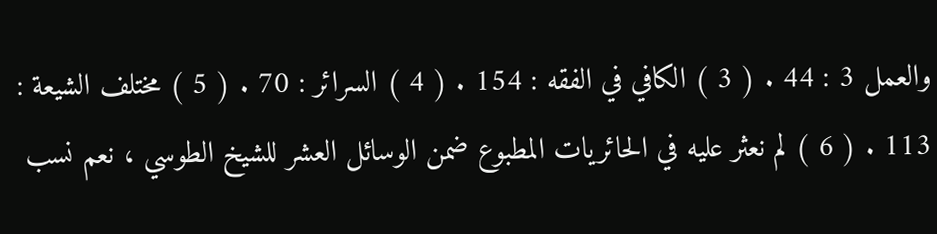والعمل 3 : 44 . ( 3 ) الكافي في الفقه : 154 . ( 4 ) السرائر : 70 . ( 5 ) مختلف الشيعة : 113 . ( 6 ) لم نعثر عليه في الحائريات المطبوع ضمن الوسائل العشر للشيخ الطوسي ، نعم نسب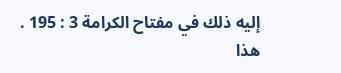إليه ذلك في مفتاح الكرامة 3 : 195 . هذا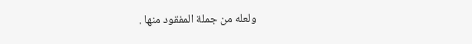ولعله من جملة المفقود منها .